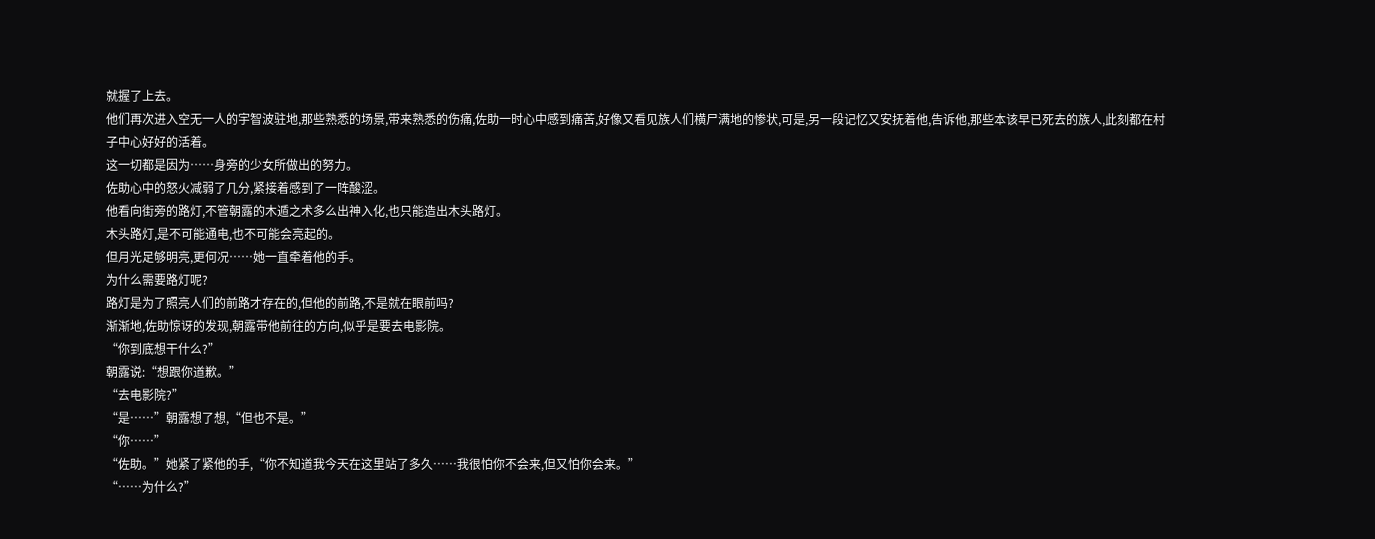就握了上去。
他们再次进入空无一人的宇智波驻地,那些熟悉的场景,带来熟悉的伤痛,佐助一时心中感到痛苦,好像又看见族人们横尸满地的惨状,可是,另一段记忆又安抚着他,告诉他,那些本该早已死去的族人,此刻都在村子中心好好的活着。
这一切都是因为……身旁的少女所做出的努力。
佐助心中的怒火减弱了几分,紧接着感到了一阵酸涩。
他看向街旁的路灯,不管朝露的木遁之术多么出神入化,也只能造出木头路灯。
木头路灯,是不可能通电,也不可能会亮起的。
但月光足够明亮,更何况……她一直牵着他的手。
为什么需要路灯呢?
路灯是为了照亮人们的前路才存在的,但他的前路,不是就在眼前吗?
渐渐地,佐助惊讶的发现,朝露带他前往的方向,似乎是要去电影院。
“你到底想干什么?”
朝露说:“想跟你道歉。”
“去电影院?”
“是……”朝露想了想,“但也不是。”
“你……”
“佐助。”她紧了紧他的手,“你不知道我今天在这里站了多久……我很怕你不会来,但又怕你会来。”
“……为什么?”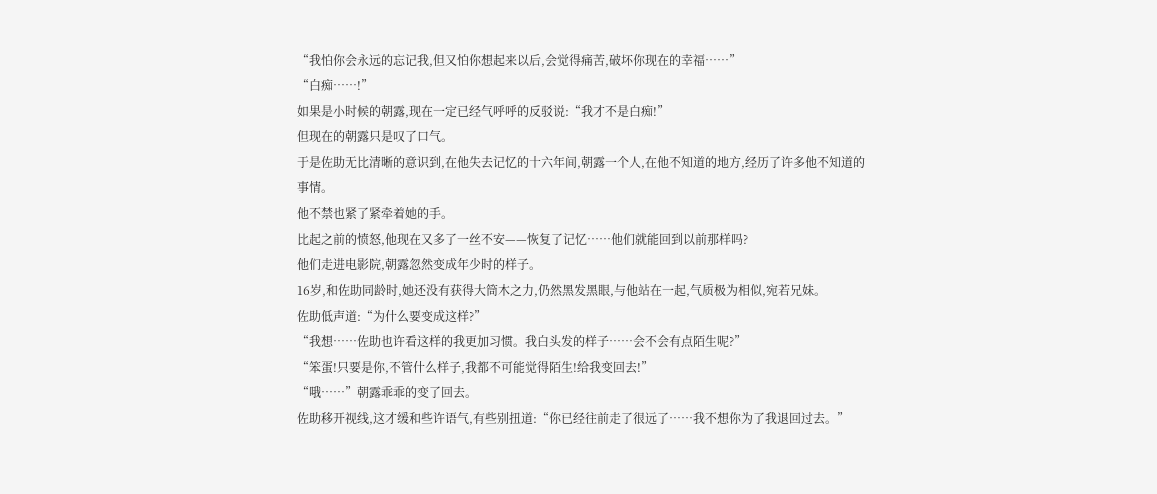“我怕你会永远的忘记我,但又怕你想起来以后,会觉得痛苦,破坏你现在的幸福……”
“白痴……!”
如果是小时候的朝露,现在一定已经气呼呼的反驳说:“我才不是白痴!”
但现在的朝露只是叹了口气。
于是佐助无比清晰的意识到,在他失去记忆的十六年间,朝露一个人,在他不知道的地方,经历了许多他不知道的事情。
他不禁也紧了紧牵着她的手。
比起之前的愤怒,他现在又多了一丝不安——恢复了记忆……他们就能回到以前那样吗?
他们走进电影院,朝露忽然变成年少时的样子。
16岁,和佐助同龄时,她还没有获得大筒木之力,仍然黑发黑眼,与他站在一起,气质极为相似,宛若兄妹。
佐助低声道:“为什么要变成这样?”
“我想……佐助也许看这样的我更加习惯。我白头发的样子……会不会有点陌生呢?”
“笨蛋!只要是你,不管什么样子,我都不可能觉得陌生!给我变回去!”
“哦……”朝露乖乖的变了回去。
佐助移开视线,这才缓和些许语气,有些别扭道:“你已经往前走了很远了……我不想你为了我退回过去。”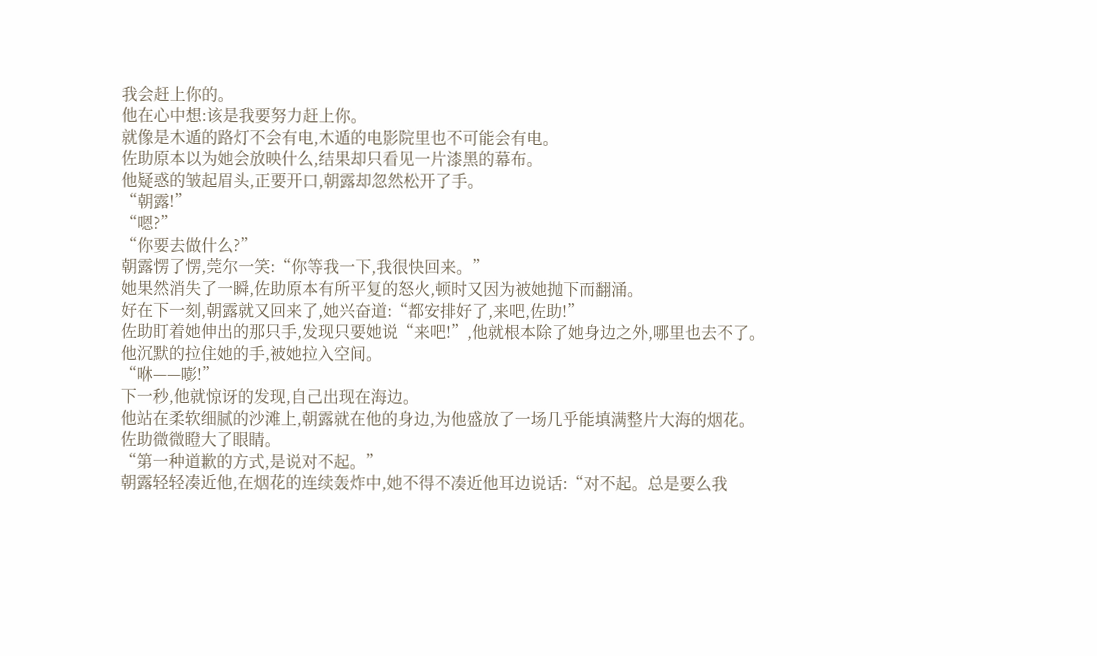我会赶上你的。
他在心中想:该是我要努力赶上你。
就像是木遁的路灯不会有电,木遁的电影院里也不可能会有电。
佐助原本以为她会放映什么,结果却只看见一片漆黑的幕布。
他疑惑的皱起眉头,正要开口,朝露却忽然松开了手。
“朝露!”
“嗯?”
“你要去做什么?”
朝露愣了愣,莞尔一笑:“你等我一下,我很快回来。”
她果然消失了一瞬,佐助原本有所平复的怒火,顿时又因为被她抛下而翻涌。
好在下一刻,朝露就又回来了,她兴奋道:“都安排好了,来吧,佐助!”
佐助盯着她伸出的那只手,发现只要她说“来吧!”,他就根本除了她身边之外,哪里也去不了。
他沉默的拉住她的手,被她拉入空间。
“咻——嘭!”
下一秒,他就惊讶的发现,自己出现在海边。
他站在柔软细腻的沙滩上,朝露就在他的身边,为他盛放了一场几乎能填满整片大海的烟花。
佐助微微瞪大了眼睛。
“第一种道歉的方式,是说对不起。”
朝露轻轻凑近他,在烟花的连续轰炸中,她不得不凑近他耳边说话:“对不起。总是要么我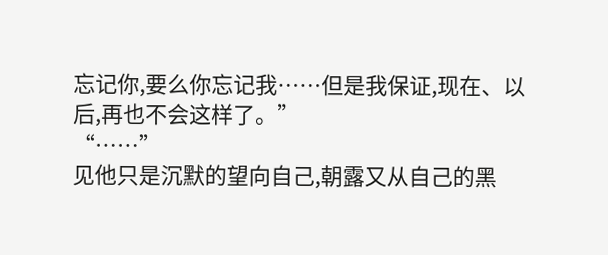忘记你,要么你忘记我……但是我保证,现在、以后,再也不会这样了。”
“……”
见他只是沉默的望向自己,朝露又从自己的黑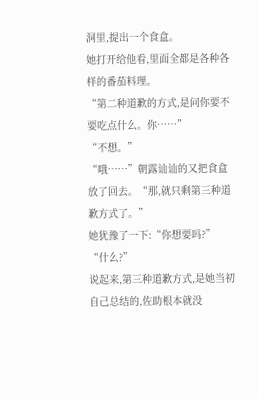洞里,提出一个食盒。
她打开给他看,里面全都是各种各样的番茄料理。
“第二种道歉的方式,是问你要不要吃点什么。你……”
“不想。”
“哦……”朝露讪讪的又把食盒放了回去。“那,就只剩第三种道歉方式了。”
她犹豫了一下:“你想要吗?”
“什么?”
说起来,第三种道歉方式,是她当初自己总结的,佐助根本就没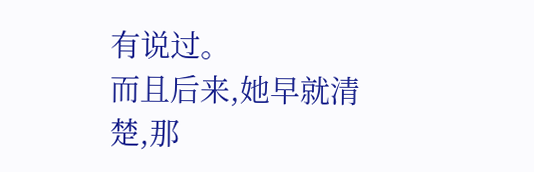有说过。
而且后来,她早就清楚,那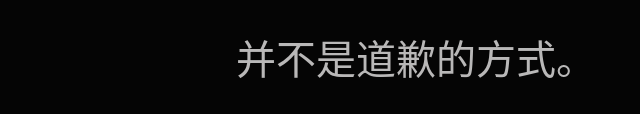并不是道歉的方式。